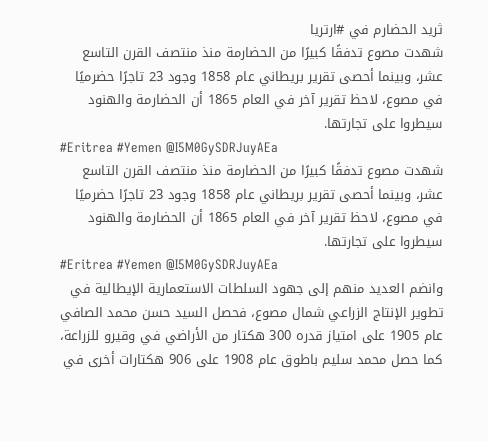ثريد الحضارم في #ارتريا
شهدت مصوع تدفقًا كبيرًا من الحضارمة منذ منتصف القرن التاسع عشر، وبينما أحصى تقرير بريطاني عام 1858 وجود 23 تاجرًا حضرميًا في مصوع، لاحظ تقرير آخر في العام 1865 أن الحضارمة والهنود سيطروا على تجارتها.
#Eritrea #Yemen @I5M0GySDRJuyAEa
شهدت مصوع تدفقًا كبيرًا من الحضارمة منذ منتصف القرن التاسع عشر، وبينما أحصى تقرير بريطاني عام 1858 وجود 23 تاجرًا حضرميًا في مصوع، لاحظ تقرير آخر في العام 1865 أن الحضارمة والهنود سيطروا على تجارتها.
#Eritrea #Yemen @I5M0GySDRJuyAEa
وانضم العديد منهم إلى جهود السلطات الاستعمارية الإيطالية في تطوير الإنتاج الزراعي شمال مصوع، فحصل السيد حسن محمد الصافي عام 1905 على امتياز قدره 300 هكتار من الأراضي في وقيرو للزراعة، كما حصل محمد سليم باطوق عام 1908 على 906 هكتارات أخرى في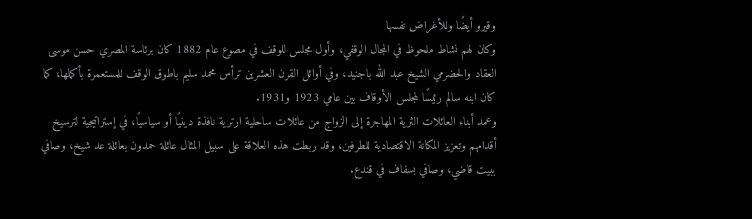وقيرو أيضًا وللأغراض نفسها
وكان لهم نشاط ملحوظ في المجال الوقفي، وأول مجلس للوقف في مصوع عام 1882 كان برئاسة المصري حسن موسى العقاد والحضرمي الشيخ عبد الله باجنيد، وفي أوائل القرن العشرين ترأس محمد سليم باطوق الوقف للمستعمرة بأكملها، كما كان ابنه سالم رئيسًا لمجلس الأوقاف بين عامي 1923 و1931.
وعمد أبناء العائلات الثرية المهاجرة إلى الزواج من عائلات ساحلية ارترية نافذة دينيًا أو سياسيًا، في إستراتيجية لترسيخ أقدامهم وتعزيز المكانة الاقتصادية للطرفين، وقد ربطت هذه العلاقة على سبيل المثال عائلة حمدون بعائلة عد شيخ، وصافي ببيت قاضي، وصافي بسفاف في قندع.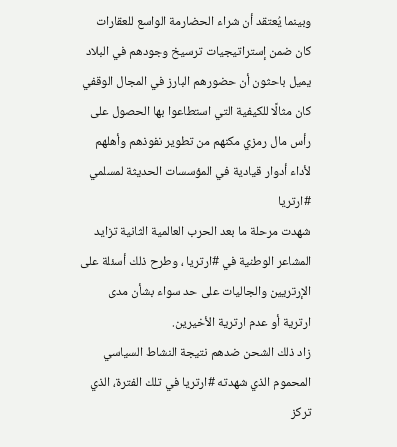وبينما يُعتقد أن شراء الحضارمة الواسع للعقارات كان ضمن إستراتيجيات ترسيخ وجودهم في البلاد يميل باحثون أن حضورهم البارز في المجال الوقفي كان مثالًا للكيفية التي استطاعوا بها الحصول على رأس مال رمزي مكنهم من تطوير نفوذهم وأهلهم لأداء أدوار قيادية في المؤسسات الحديثة لمسلمي #ارتريا
شهدت مرحلة ما بعد الحرب العالمية الثانية تزايد المشاعر الوطنية في #ارتريا ، وطرح ذلك أسئلة على الإرتريين والجاليات على حد سواء بشأن مدى ارترية أو عدم ارترية الأخيرين.
زاد ذلك الشحن ضدهم نتيجة النشاط السياسي المحموم الذي شهدته #ارتريا في تلك الفترة، الذي تركز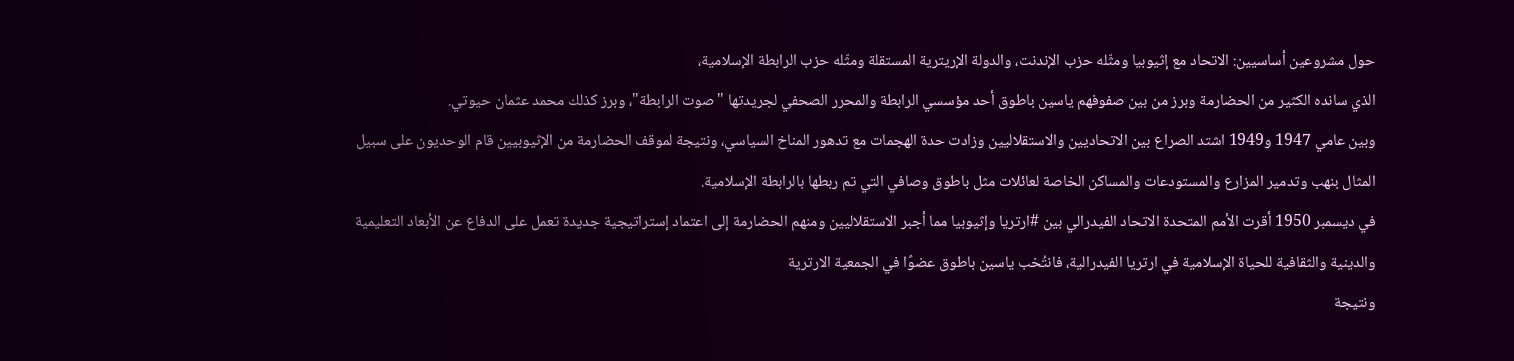حول مشروعين أساسيين: الاتحاد مع إثيوبيا ومثّله حزب الإندنت، والدولة الإريترية المستقلة ومثّله حزب الرابطة الإسلامية،
الذي سانده الكثير من الحضارمة وبرز من بين صفوفهم ياسين باطوق أحد مؤسسي الرابطة والمحرر الصحفي لجريدتها "صوت الرابطة"، وبرز كذلك محمد عثمان حيوتي.
وبين عامي 1947 و1949 اشتد الصراع بين الاتحاديين والاستقلاليين وزادت حدة الهجمات مع تدهور المناخ السياسي، ونتيجة لموقف الحضارمة من الإثيوبيين قام الوحديون على سبيل المثال بنهب وتدمير المزارع والمستودعات والمساكن الخاصة لعائلات مثل باطوق وصافي التي تم ربطها بالرابطة الإسلامية.
في ديسمبر 1950 أقرت الأمم المتحدة الاتحاد الفيدرالي بين #ارتريا وإثيوبيا مما أجبر الاستقلاليين ومنهم الحضارمة إلى اعتماد إستراتيجية جديدة تعمل على الدفاع عن الأبعاد التعليمية والدينية والثقافية للحياة الإسلامية في ارتريا الفيدرالية، فانتُخب ياسين باطوق عضوًا في الجمعية الارترية
ونتيجة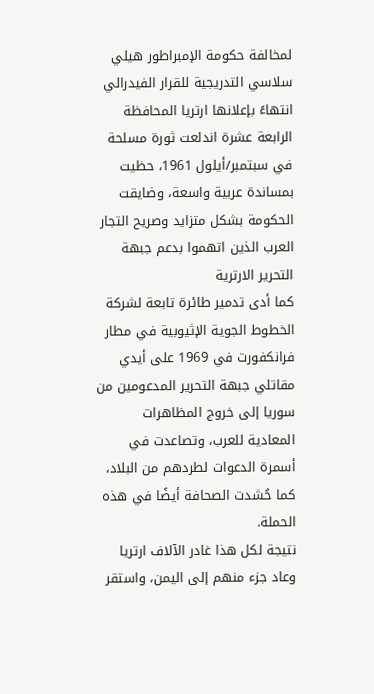لمخالفة حكومة الإمبراطور هيلي سلاسي التدريجية للقرار الفيدرالي انتهاءً بإعلانها ارتريا المحافظة الرابعة عشرة اندلعت ثورة مسلحة في سبتمبر/أيلول 1961، حظيت بمساندة عربية واسعة، وضايقت الحكومة بشكل متزايد وصريح التجار العرب الذين اتهموا بدعم جبهة التحرير الارترية
كما أدى تدمير طائرة تابعة لشركة الخطوط الجوية الإثيوبية في مطار فرانكفورت في 1969 على أيدي مقاتلي جبهة التحرير المدعومين من سوريا إلى خروج المظاهرات المعادية للعرب، وتصاعدت في أسمرة الدعوات لطردهم من البلاد، كما حُشدت الصحافة أيضًا في هذه الحملة.
نتيجة لكل هذا غادر الآلاف ارتريا وعاد جزء منهم إلى اليمن، واستقر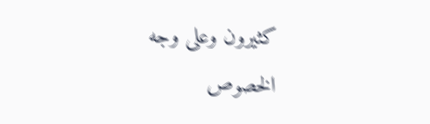كثيرون وعلى وجه الخصوص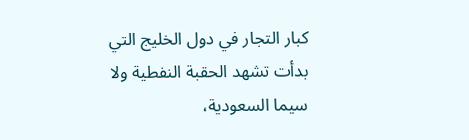كبار التجار في دول الخليج التي بدأت تشهد الحقبة النفطية ولا سيما السعودية،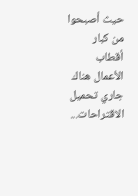حيث أصبحوا من كبار أقطاب الأعمال هناك
جاري تحميل الاقتراحات...